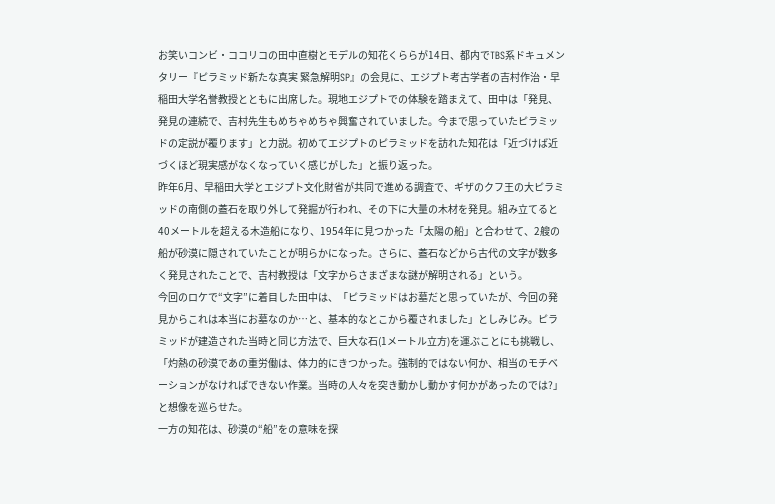お笑いコンビ・ココリコの田中直樹とモデルの知花くららが14日、都内でTBS系ドキュメンタリー『ピラミッド新たな真実 緊急解明SP』の会見に、エジプト考古学者の吉村作治・早稲田大学名誉教授とともに出席した。現地エジプトでの体験を踏まえて、田中は「発見、発見の連続で、吉村先生もめちゃめちゃ興奮されていました。今まで思っていたピラミッドの定説が覆ります」と力説。初めてエジプトのピラミッドを訪れた知花は「近づけば近づくほど現実感がなくなっていく感じがした」と振り返った。
昨年6月、早稲田大学とエジプト文化財省が共同で進める調査で、ギザのクフ王の大ピラミッドの南側の蓋石を取り外して発掘が行われ、その下に大量の木材を発見。組み立てると40メートルを超える木造船になり、1954年に見つかった「太陽の船」と合わせて、2艘の船が砂漠に隠されていたことが明らかになった。さらに、蓋石などから古代の文字が数多く発見されたことで、吉村教授は「文字からさまざまな謎が解明される」という。
今回のロケで“文字”に着目した田中は、「ピラミッドはお墓だと思っていたが、今回の発見からこれは本当にお墓なのか…と、基本的なとこから覆されました」としみじみ。ピラミッドが建造された当時と同じ方法で、巨大な石(1メートル立方)を運ぶことにも挑戦し、「灼熱の砂漠であの重労働は、体力的にきつかった。強制的ではない何か、相当のモチベーションがなければできない作業。当時の人々を突き動かし動かす何かがあったのでは?」と想像を巡らせた。
一方の知花は、砂漠の“船”をの意味を探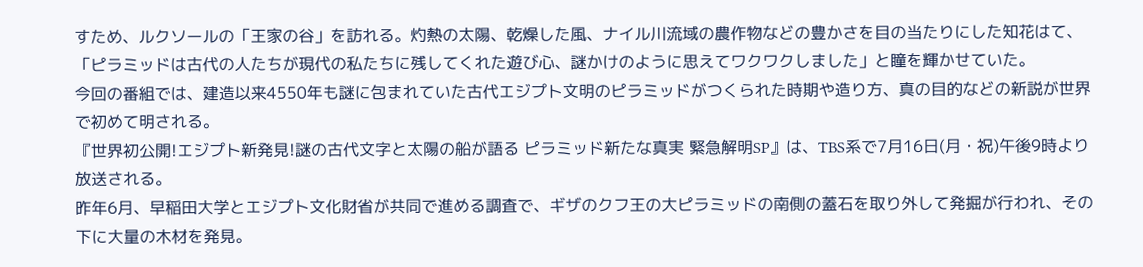すため、ルクソールの「王家の谷」を訪れる。灼熱の太陽、乾燥した風、ナイル川流域の農作物などの豊かさを目の当たりにした知花はて、「ピラミッドは古代の人たちが現代の私たちに残してくれた遊び心、謎かけのように思えてワクワクしました」と瞳を輝かせていた。
今回の番組では、建造以来4550年も謎に包まれていた古代エジプト文明のピラミッドがつくられた時期や造り方、真の目的などの新説が世界で初めて明される。
『世界初公開!エジプト新発見!謎の古代文字と太陽の船が語る ピラミッド新たな真実 緊急解明SP』は、TBS系で7月16日(月・祝)午後9時より放送される。
昨年6月、早稲田大学とエジプト文化財省が共同で進める調査で、ギザのクフ王の大ピラミッドの南側の蓋石を取り外して発掘が行われ、その下に大量の木材を発見。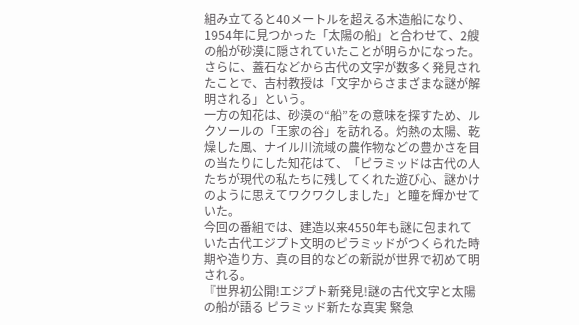組み立てると40メートルを超える木造船になり、1954年に見つかった「太陽の船」と合わせて、2艘の船が砂漠に隠されていたことが明らかになった。さらに、蓋石などから古代の文字が数多く発見されたことで、吉村教授は「文字からさまざまな謎が解明される」という。
一方の知花は、砂漠の“船”をの意味を探すため、ルクソールの「王家の谷」を訪れる。灼熱の太陽、乾燥した風、ナイル川流域の農作物などの豊かさを目の当たりにした知花はて、「ピラミッドは古代の人たちが現代の私たちに残してくれた遊び心、謎かけのように思えてワクワクしました」と瞳を輝かせていた。
今回の番組では、建造以来4550年も謎に包まれていた古代エジプト文明のピラミッドがつくられた時期や造り方、真の目的などの新説が世界で初めて明される。
『世界初公開!エジプト新発見!謎の古代文字と太陽の船が語る ピラミッド新たな真実 緊急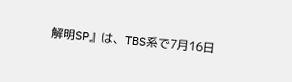解明SP』は、TBS系で7月16日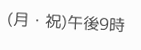(月・祝)午後9時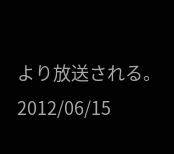より放送される。
2012/06/15